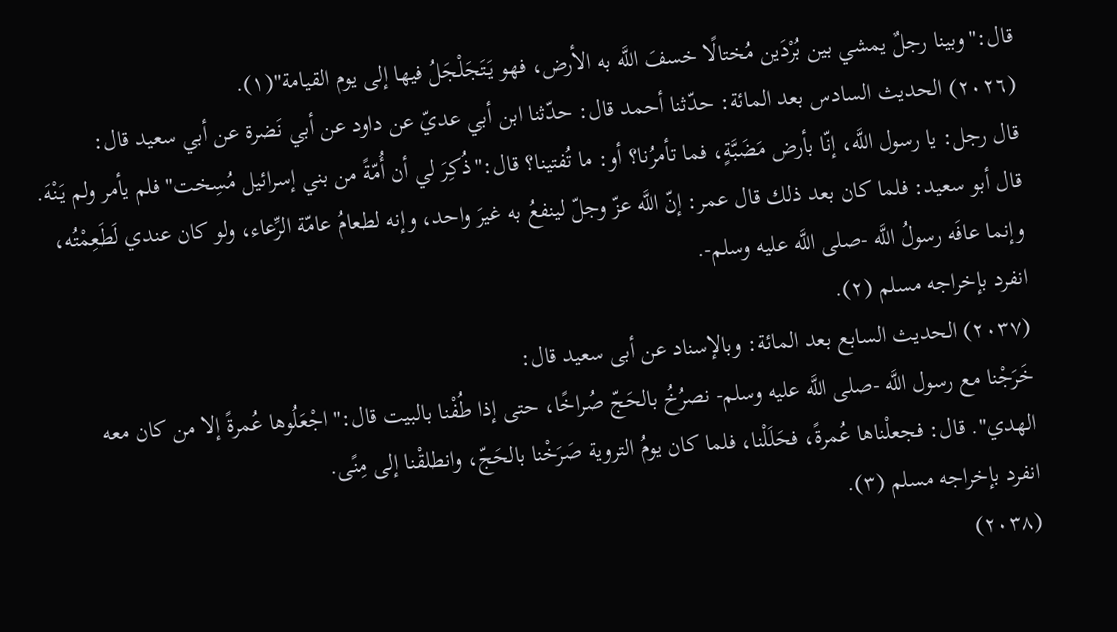قال:"وبينا رجلٌ يمشي بين بُرْدَين مُختالًا خسفَ اللَّه به الأرض، فهو يَتَجَلْجَلُ فيها إلى يوم القيامة"(١).
(٢٠٢٦) الحديث السادس بعد المائة: حدّثنا أحمد قال: حدّثنا ابن أبي عديّ عن داود عن أبي نَضرة عن أبي سعيد قال:
قال رجل: يا رسول اللَّه، إنّا بأرض مَضَبَّةٍ، فما تأمرُنا؟ أو: ما تُفتينا؟ قال:"ذُكِرَ لي أن أُمّةً من بني إسرائيل مُسِخت" فلم يأمر ولم يَنْهَ.
قال أبو سعيد: فلما كان بعد ذلك قال عمر: إنّ اللَّه عزّ وجلّ لينفعُ به غيرَ واحد، وإنه لطعامُ عامّة الرِّعاء، ولو كان عندي لَطَعِمْتُه، وإنما عافَه رسولُ اللَّه -صلى اللَّه عليه وسلم-.
انفرد بإخراجه مسلم (٢).
(٢٠٣٧) الحديث السابع بعد المائة: وبالإسناد عن أبى سعيد قال:
خَرَجْنا مع رسول اللَّه -صلى اللَّه عليه وسلم- نصرُخُ بالحَجّ صُراخًا، حتى إذا طُفْنا بالبيت قال:"اجْعَلُوها عُمرةً إلا من كان معه الهدي". قال: فجعلْناها عُمرةً، فحَلَلْنا، فلما كان يومُ التروية صَرَخْنا بالحَجّ، وانطلقْنا إلى مِنًى.
انفرد بإخراجه مسلم (٣).
(٢٠٣٨)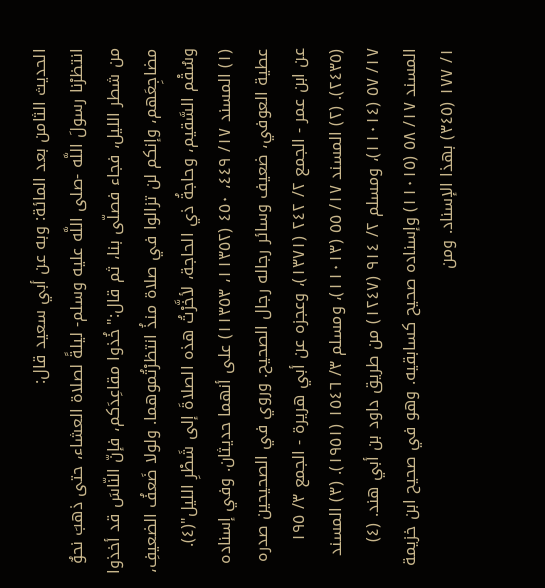الحديث الثامن بعد المائة: وبه عن أبي سعيد قال:
انتظرْنا رسولَ اللَّه -صلى اللَّه عليه وسلم- ليلةً لصلاة العشاء، حتى ذهبَ نحوٌ من شطر الليل، فجاء فصلّى بنا، ثم قال:"خُذوا مقاعِدَكم، فإنّ النّاسَ قد أخذوا مضاجِعَهم، وإنكم لن تزالوا في صلاة منذُ انتظرْتُموهما. ولولا ضَعفُ الضعيفِ، وسُقْم السَّقيم، وحاجةُ ذي الحاجة، لأخَّرْتُ هذه الصلاةَ إلى شَطْرِ الليل"(٤).
(١) المسند ١٧/ ٤٤٩، ٤٥٠ (١١٣٥٢، ١١٣٥٣) على أنهما حديثان. وفي إسناده عطية العوفي، ضعيف وسائر رجاله رجال الصحيح. وروي في الصحيحين صدره عن ابن عمر - الجمع ٢/ ٢٤٢ (١٣٧١)، وعجزه عن أبي هريرة - الجمع ٣/ ١٩٥ (٢٤٣٥). (٢) المسند ١٧/ ٥٥ (١١٠١٣)، ومسلم ٣/ ١٥٤٦ (١٩٥١). (٣) المسند ١٧/ ٥٧ (١١٠١٤)، ومسلم ٢/ ٩١٤ (١٢٤٧) من طريق داود بن أبي هند. (٤) المسند ١٧/ ٥٨ (١١٠١٥) وإسناده صحيح كسابقيه. وهو في صحيح ابن خزيمة ١/ ١٧٧ (٣٤٥) بهذا الإسناد. ومن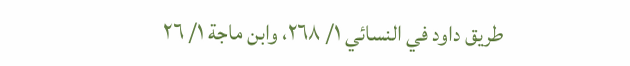طريق داود في النسائي ١/ ٢٦٨، وابن ماجة ١/ ٢٦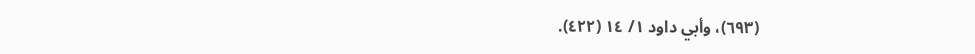(٦٩٣)، وأبي داود ١/ ١٤ (٤٢٢).